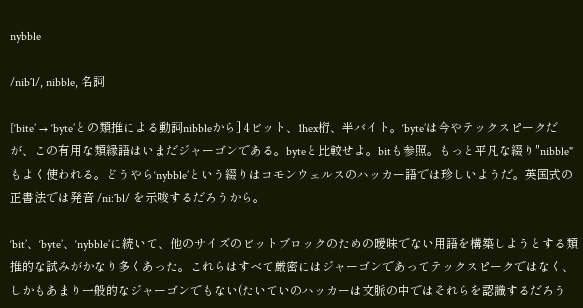nybble

/nib´l/, nibble, 名詞

[‘bite’ → ‘byte’との類推による動詞nibbleから] 4ビット、1hex桁、半バイト。‘byte’は今やテックスピークだが、この有用な類縁語はいまだジャーゴンである。byteと比較せよ。bitも参照。もっと平凡な綴り"nibble"もよく使われる。どうやら‘nybble’という綴りはコモンウェルスのハッカー語では珍しいようだ。英国式の正書法では発音 /ni:´bl/ を示唆するだろうから。

‘bit’、‘byte’、‘nybble’に続いて、他のサイズのビットブロックのための曖昧でない用語を構築しようとする類推的な試みがかなり多くあった。これらはすべて厳密にはジャーゴンであってテックスピークではなく、しかもあまり一般的なジャーゴンでもない(たいていのハッカーは文脈の中ではそれらを認識するだろう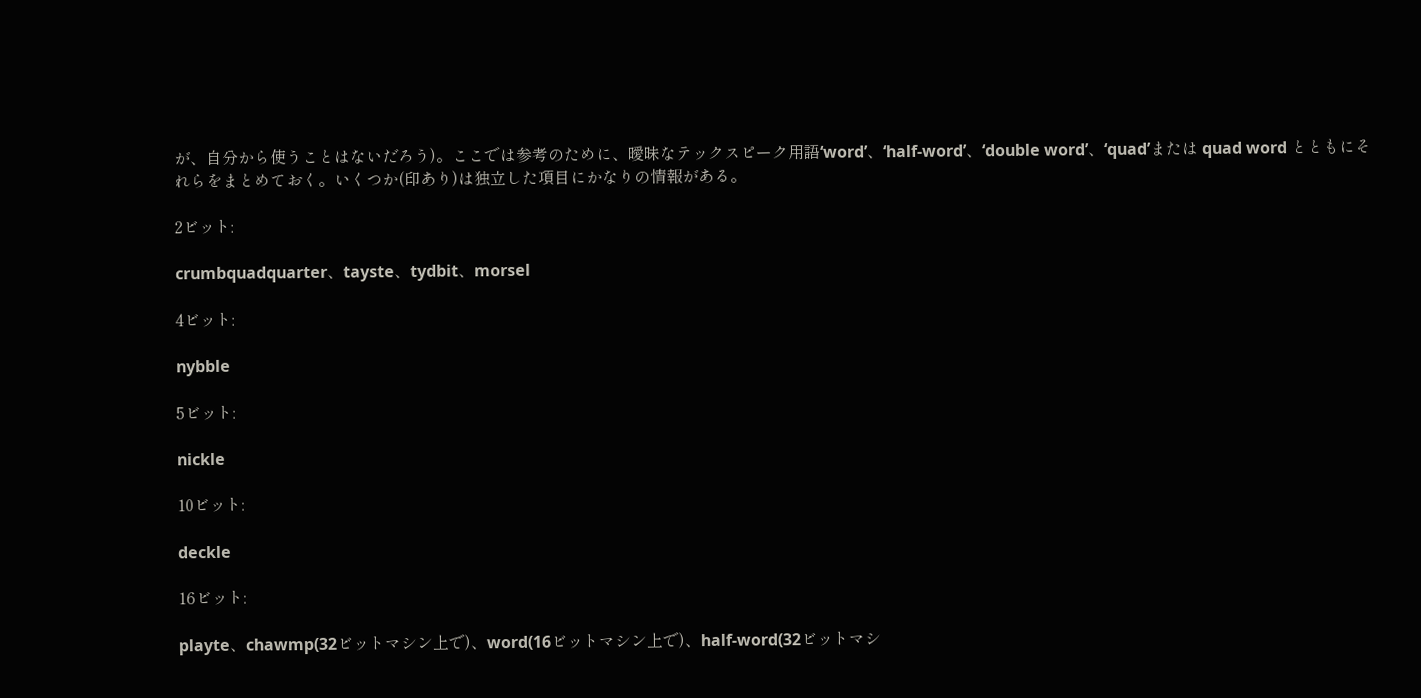が、自分から使うことはないだろう)。ここでは参考のために、曖昧なテックスピーク用語‘word’、‘half-word’、‘double word’、‘quad’または quad word とともにそれらをまとめておく。いくつか(印あり)は独立した項目にかなりの情報がある。

2ビット:

crumbquadquarter、tayste、tydbit、morsel

4ビット:

nybble

5ビット:

nickle

10ビット:

deckle

16ビット:

playte、chawmp(32ビットマシン上で)、word(16ビットマシン上で)、half-word(32ビットマシ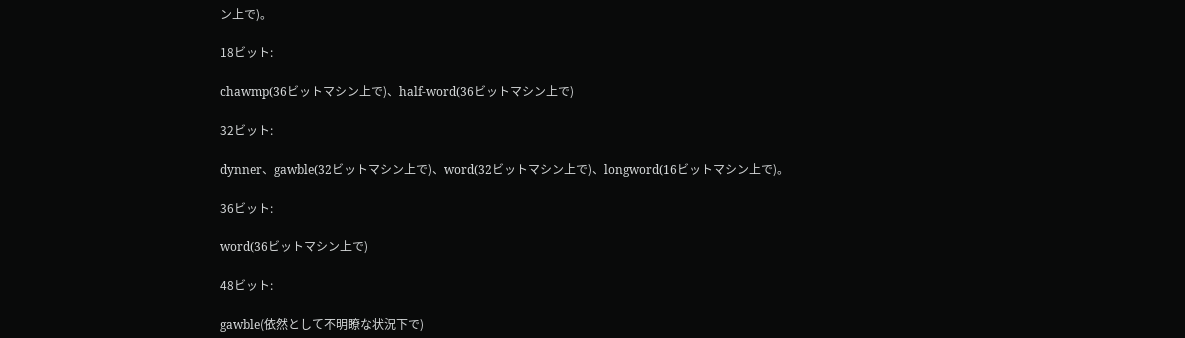ン上で)。

18ビット:

chawmp(36ビットマシン上で)、half-word(36ビットマシン上で)

32ビット:

dynner、gawble(32ビットマシン上で)、word(32ビットマシン上で)、longword(16ビットマシン上で)。

36ビット:

word(36ビットマシン上で)

48ビット:

gawble(依然として不明瞭な状況下で)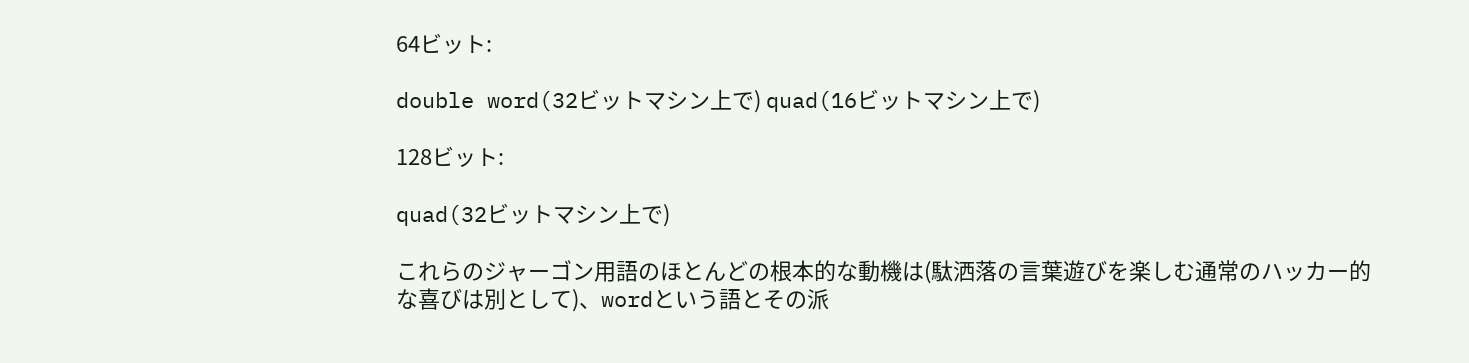64ビット:

double word(32ビットマシン上で) quad(16ビットマシン上で)

128ビット:

quad(32ビットマシン上で)

これらのジャーゴン用語のほとんどの根本的な動機は(駄洒落の言葉遊びを楽しむ通常のハッカー的な喜びは別として)、wordという語とその派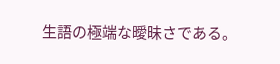生語の極端な曖昧さである。